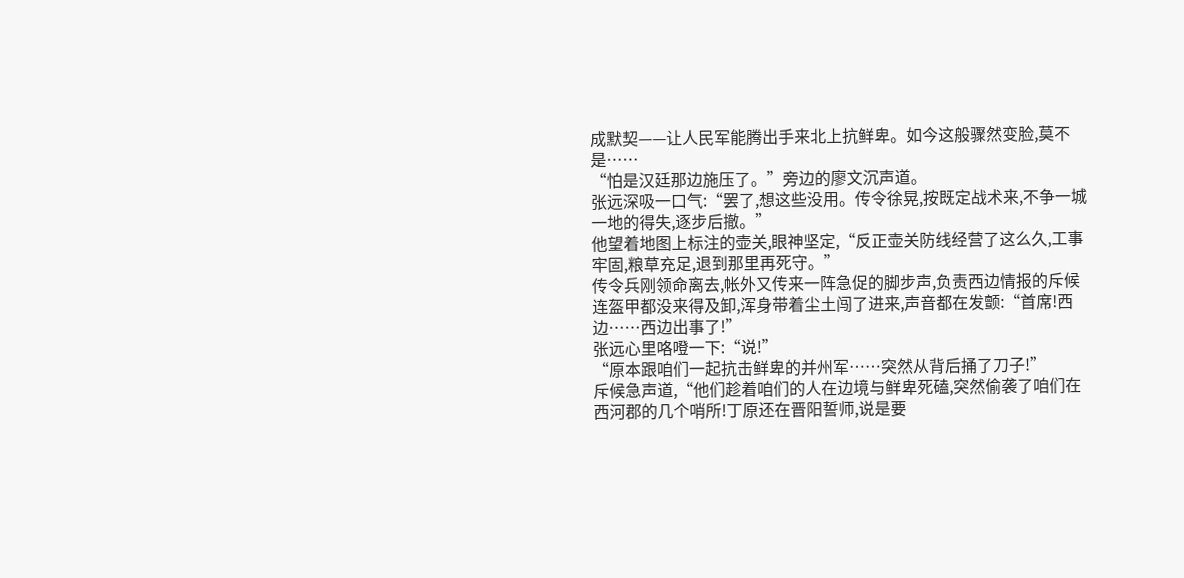成默契——让人民军能腾出手来北上抗鲜卑。如今这般骤然变脸,莫不是……
“怕是汉廷那边施压了。”旁边的廖文沉声道。
张远深吸一口气:“罢了,想这些没用。传令徐晃,按既定战术来,不争一城一地的得失,逐步后撤。”
他望着地图上标注的壶关,眼神坚定,“反正壶关防线经营了这么久,工事牢固,粮草充足,退到那里再死守。”
传令兵刚领命离去,帐外又传来一阵急促的脚步声,负责西边情报的斥候连盔甲都没来得及卸,浑身带着尘土闯了进来,声音都在发颤:“首席!西边……西边出事了!”
张远心里咯噔一下:“说!”
“原本跟咱们一起抗击鲜卑的并州军……突然从背后捅了刀子!”
斥候急声道,“他们趁着咱们的人在边境与鲜卑死磕,突然偷袭了咱们在西河郡的几个哨所!丁原还在晋阳誓师,说是要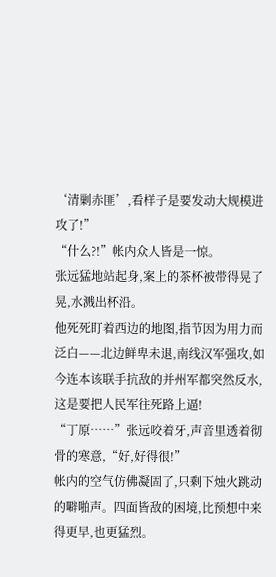‘清剿赤匪’,看样子是要发动大规模进攻了!”
“什么?!”帐内众人皆是一惊。
张远猛地站起身,案上的茶杯被带得晃了晃,水溅出杯沿。
他死死盯着西边的地图,指节因为用力而泛白——北边鲜卑未退,南线汉军强攻,如今连本该联手抗敌的并州军都突然反水,这是要把人民军往死路上逼!
“丁原……”张远咬着牙,声音里透着彻骨的寒意,“好,好得很!”
帐内的空气仿佛凝固了,只剩下烛火跳动的噼啪声。四面皆敌的困境,比预想中来得更早,也更猛烈。